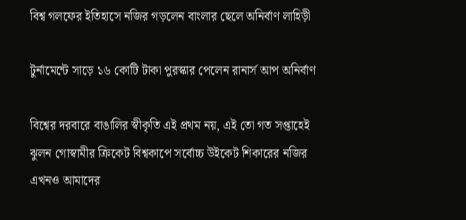বিশ্ব গলফের ইতিহাসে নজির গড়লেন বাংলার ছেলে অনির্বাণ লাহিড়ী

টুর্নামেন্টে সাড়ে ১৬ কোটি টাকা পুরস্কার পেলেন রানার্স আপ অনির্বাণ

বিশ্বের দরবারে বাঙালির স্বীকৃতি এই প্রথম নয়, এই তো গত সপ্তাহেই ঝুলন গোস্বামীর ক্রিকেট বিশ্বকাপে সর্বোচ্চ উইকেট শিকারের নজির এখনও আমাদের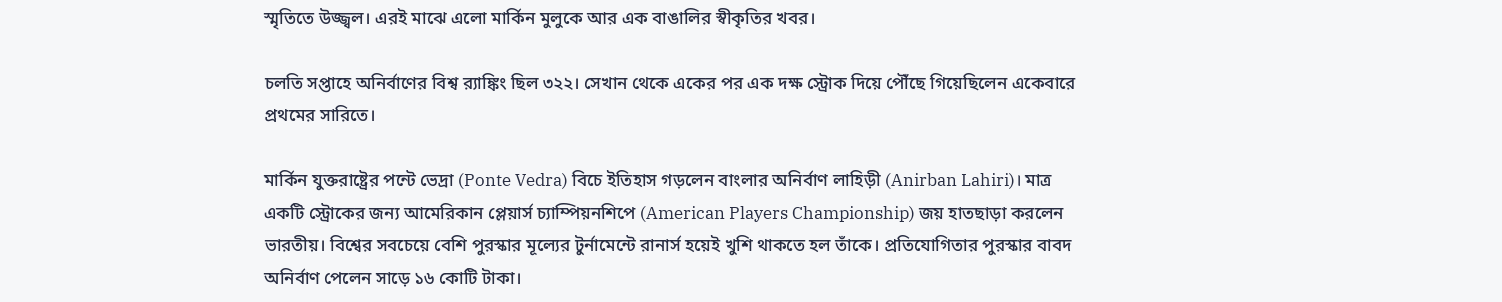স্মৃতিতে উজ্জ্বল। এরই মাঝে এলো মার্কিন মুলুকে আর এক বাঙালির স্বীকৃতির খবর।

চলতি সপ্তাহে অনির্বাণের বিশ্ব ব়্যাঙ্কিং ছিল ৩২২। সেখান থেকে একের পর এক দক্ষ স্ট্রোক দিয়ে পৌঁছে গিয়েছিলেন একেবারে প্রথমের সারিতে।

মার্কিন যুক্তরাষ্ট্রের পন্টে ভেদ্রা (Ponte Vedra) বিচে ইতিহাস গড়লেন বাংলার অনির্বাণ লাহিড়ী (Anirban Lahiri)। মাত্র একটি স্ট্রোকের জন্য আমেরিকান প্লেয়ার্স চ্যাম্পিয়নশিপে (American Players Championship) জয় হাতছাড়া করলেন ভারতীয়। বিশ্বের সবচেয়ে বেশি পুরস্কার মূল্যের টুর্নামেন্টে রানার্স হয়েই খুশি থাকতে হল তাঁকে। প্রতিযোগিতার পুরস্কার বাবদ অনির্বাণ পেলেন সাড়ে ১৬ কোটি টাকা।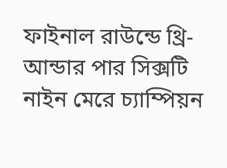ফাইনাল রাউন্ডে থ্রি-আন্ডার পার সিক্সটি নাইন মেরে চ্যাম্পিয়ন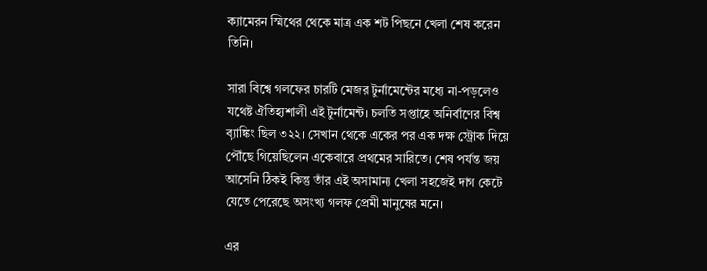ক্যামেরন স্মিথের থেকে মাত্র এক শট পিছনে খেলা শেষ করেন তিনি।

সারা বিশ্বে গলফের চারটি মেজর টুর্নামেন্টের মধ্যে না-পড়লেও যথেষ্ট ঐতিহ্যশালী এই টুর্নামেন্ট। চলতি সপ্তাহে অনির্বাণের বিশ্ব ব়্যাঙ্কিং ছিল ৩২২। সেখান থেকে একের পর এক দক্ষ স্ট্রোক দিয়ে পৌঁছে গিয়েছিলেন একেবারে প্রথমের সারিতে। শেষ পর্যন্ত জয় আসেনি ঠিকই কিন্তু তাঁর এই অসামান্য খেলা সহজেই দাগ কেটে যেতে পেরেছে অসংখ্য গলফ প্রেমী মানুষের মনে।

এর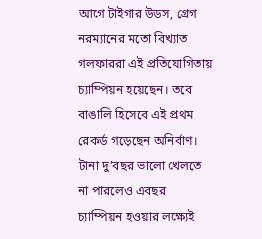আগে টাইগার উডস, গ্রেগ নরম্যানের মতো বিখ্যাত গলফাররা এই প্রতিযোগিতায় চ্যাম্পিয়ন হয়েছেন। তবে বাঙালি হিসেবে এই প্রথম রেকর্ড গড়েছেন অনির্বাণ। টানা দু’বছর ভালো খেলতে না পারলেও এবছর চ্যাম্পিয়ন হওয়ার লক্ষ্যেই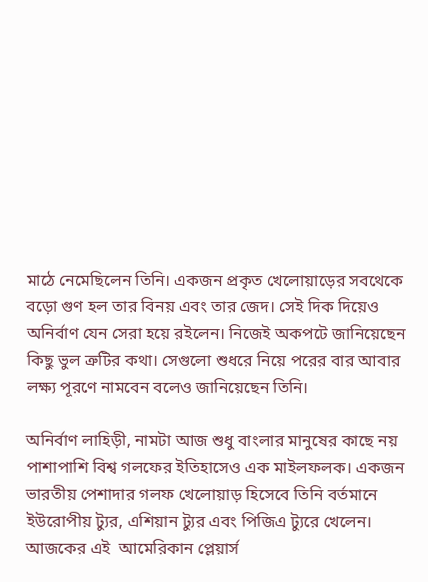মাঠে নেমেছিলেন তিনি। একজন প্রকৃত খেলোয়াড়ের সবথেকে বড়ো গুণ হল তার বিনয় এবং তার জেদ। সেই দিক দিয়েও অনির্বাণ যেন সেরা হয়ে রইলেন। নিজেই অকপটে জানিয়েছেন কিছু ভুল ত্রুটির কথা। সেগুলো শুধরে নিয়ে পরের বার আবার লক্ষ্য পূরণে নামবেন বলেও জানিয়েছেন তিনি।

অনির্বাণ লাহিড়ী, নামটা আজ শুধু বাংলার মানুষের কাছে নয় পাশাপাশি বিশ্ব গলফের ইতিহাসেও এক মাইলফলক। একজন ভারতীয় পেশাদার গলফ খেলোয়াড় হিসেবে তিনি বর্তমানে ইউরোপীয় ট্যুর, এশিয়ান ট্যুর এবং পিজিএ ট্যুরে খেলেন। আজকের এই  আমেরিকান প্লেয়ার্স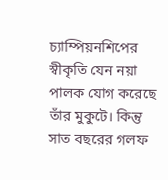চ্যাম্পিয়নশিপের স্বীকৃতি যেন নয়া পালক যোগ করেছে তাঁর মুকুটে। কিন্তু সাত বছরের গলফ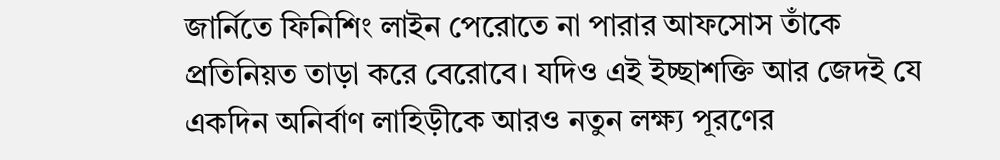জার্নিতে ফিনিশিং লাইন পেরোতে না পারার আফসোস তাঁকে প্রতিনিয়ত তাড়া করে বেরোবে। যদিও এই ইচ্ছাশক্তি আর জেদই যে একদিন অনির্বাণ লাহিড়ীকে আরও নতুন লক্ষ্য পূরণের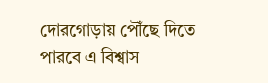দোরগোড়ায় পৌঁছে দিতে পারবে এ বিশ্বাস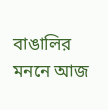বাঙালির মননে আজ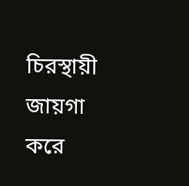চিরস্থায়ী জায়গা করে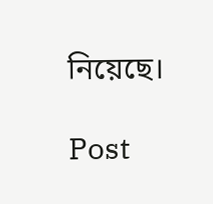নিয়েছে।

Post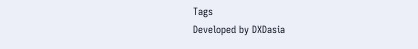Tags
Developed by DXDasia